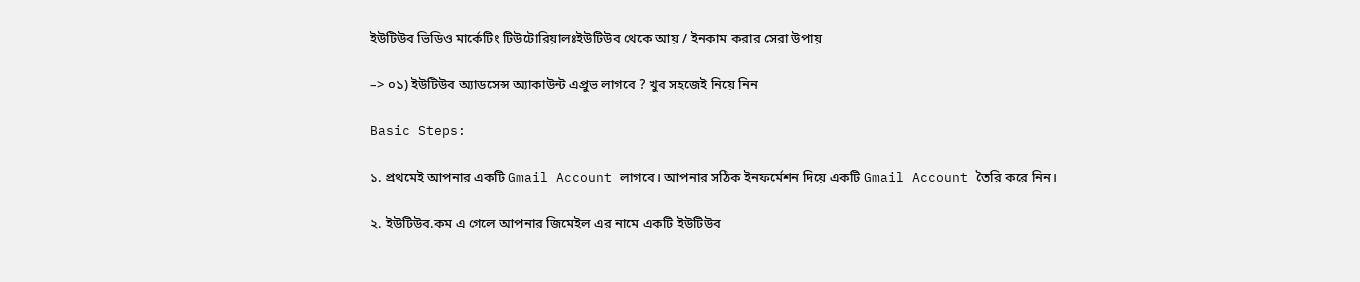ইউটিউব ভিডিও মার্কেটিং টিউটোরিয়ালঃইউটিউব থেকে আয় / ইনকাম করার সেরা উপায়

–> ০১) ইউটিউব অ্যাডসেন্স অ্যাকাউন্ট এপ্রুভ লাগবে ? খুব সহজেই নিয়ে নিন

Basic Steps:

১. প্রথমেই আপনার একটি Gmail Account লাগবে। আপনার সঠিক ইনফর্মেশন দিয়ে একটি Gmail Account তৈরি করে নিন।

২. ইউটিউব.কম এ গেলে আপনার জিমেইল এর নামে একটি ইউটিউব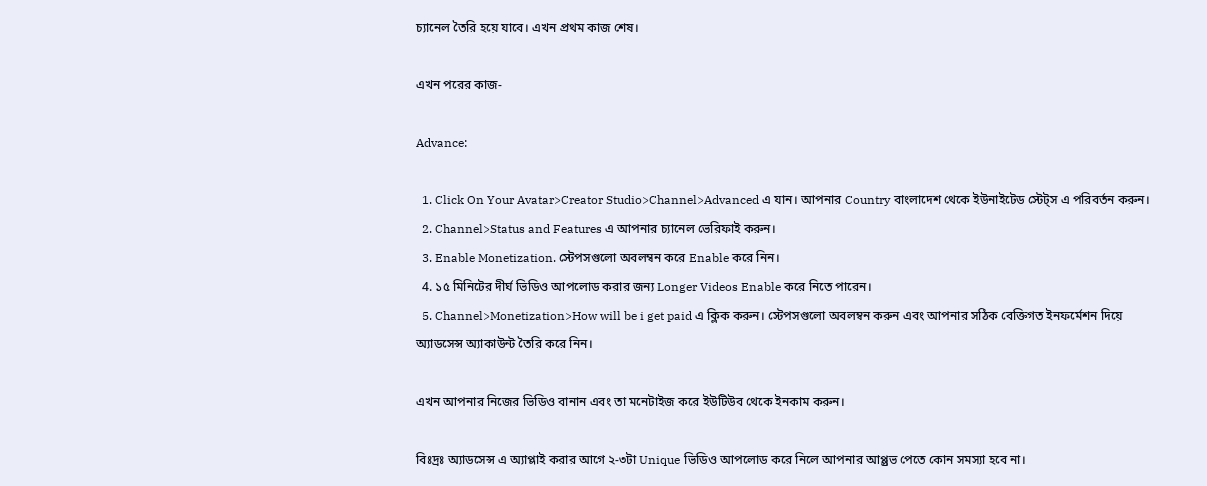চ্যানেল তৈরি হয়ে যাবে। এখন প্রথম কাজ শেষ।

এখন পরের কাজ-

Advance:

  1. Click On Your Avatar>Creator Studio>Channel>Advanced এ যান। আপনার Country বাংলাদেশ থেকে ইউনাইটেড স্টেট্‌স এ পরিবর্তন করুন।
  2. Channel>Status and Features এ আপনার চ্যানেল ভেরিফাই করুন।
  3. Enable Monetization. স্টেপসগুলো অবলম্বন করে Enable করে নিন।
  4. ১৫ মিনিটের দীর্ঘ ভিডিও আপলোড করার জন্য Longer Videos Enable করে নিতে পারেন।
  5. Channel>Monetization>How will be i get paid এ ক্লিক করুন। স্টেপসগুলো অবলম্বন করুন এবং আপনার সঠিক বেক্তিগত ইনফর্মেশন দিয়ে অ্যাডসেন্স অ্যাকাউন্ট তৈরি করে নিন।

এখন আপনার নিজের ভিডিও বানান এবং তা মনেটাইজ করে ইউটিউব থেকে ইনকাম করুন।

বিঃদ্রঃ অ্যাডসেন্স এ অ্যাপ্লাই করার আগে ২-৩টা Unique ভিডিও আপলোড করে নিলে আপনার আপ্প্রভ পেতে কোন সমস্যা হবে না।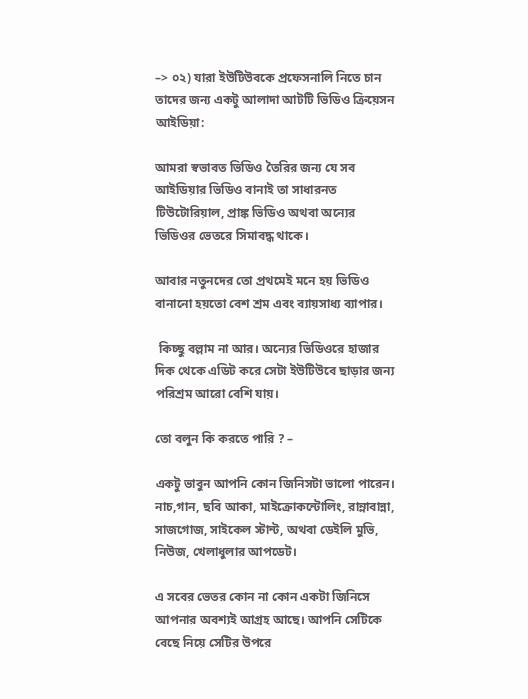–> ০২) যারা ইউটিউবকে প্রফেসনালি নিতে চান তাদের জন্য একটু আলাদা আটটি ভিডিও ক্রিয়েসন আইডিয়া:

আমরা স্বভাবত ভিডিও তৈরির জন্য যে সব আইডিয়ার ভিডিও বানাই তা সাধারনত টিউটোরিয়াল, প্রাঙ্ক ভিডিও অথবা অন্যের ভিডিওর ভেতরে সিমাবদ্ধ থাকে।

আবার নতুনদের তো প্রথমেই মনে হয় ভিডিও বানানো হয়তো বেশ শ্রম এবং ব্যায়সাধ্য ব্যাপার।

 কিচ্ছু বল্লাম না আর। অন্যের ভিডিওরে হাজার দিক থেকে এডিট করে সেটা ইউটিউবে ছাড়ার জন্য পরিশ্রম আরো বেশি যায়।

তো বলুন কি করতে পারি ? –

একটু ভাবুন আপনি কোন জিনিসটা ভালো পারেন। নাচ,গান, ছবি আকা, মাইক্রোকন্টোলিং, রান্নাবান্না, সাজগোজ, সাইকেল স্টান্ট, অথবা ডেইলি মুভি, নিউজ, খেলাধুলার আপডেট।

এ সবের ভেতর কোন না কোন একটা জিনিসে আপনার অবশ্যই আগ্রহ আছে। আপনি সেটিকে বেছে নিয়ে সেটির উপরে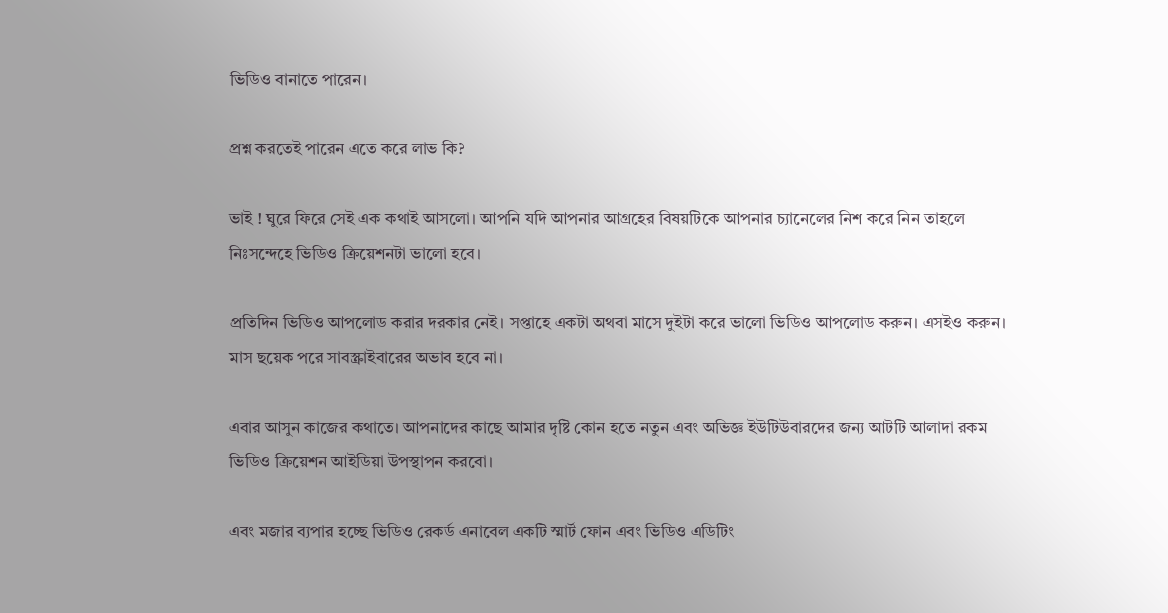ভিডিও বানাতে পারেন।

প্রশ্ন করতেই পারেন এতে করে লাভ কি?

ভাই ! ঘুরে ফিরে সেই এক কথাই আসলো। আপনি যদি আপনার আগ্রহের বিষয়টিকে আপনার চ্যানেলের নিশ করে নিন তাহলে নিঃসন্দেহে ভিডিও ক্রিয়েশনটা ভালো হবে।

প্রতিদিন ভিডিও আপলোড করার দরকার নেই। সপ্তাহে একটা অথবা মাসে দুইটা করে ভালো ভিডিও আপলোড করুন। এসইও করুন। মাস ছয়েক পরে সাবস্ক্রাইবারের অভাব হবে না।

এবার আসুন কাজের কথাতে। আপনাদের কাছে আমার দৃষ্টি কোন হতে নতুন এবং অভিজ্ঞ ইউটিউবারদের জন্য আটটি আলাদা রকম ভিডিও ক্রিয়েশন আইডিয়া উপস্থাপন করবো।

এবং মজার ব্যপার হচ্ছে ভিডিও রেকর্ড এনাবেল একটি স্মার্ট ফোন এবং ভিডিও এডিটিং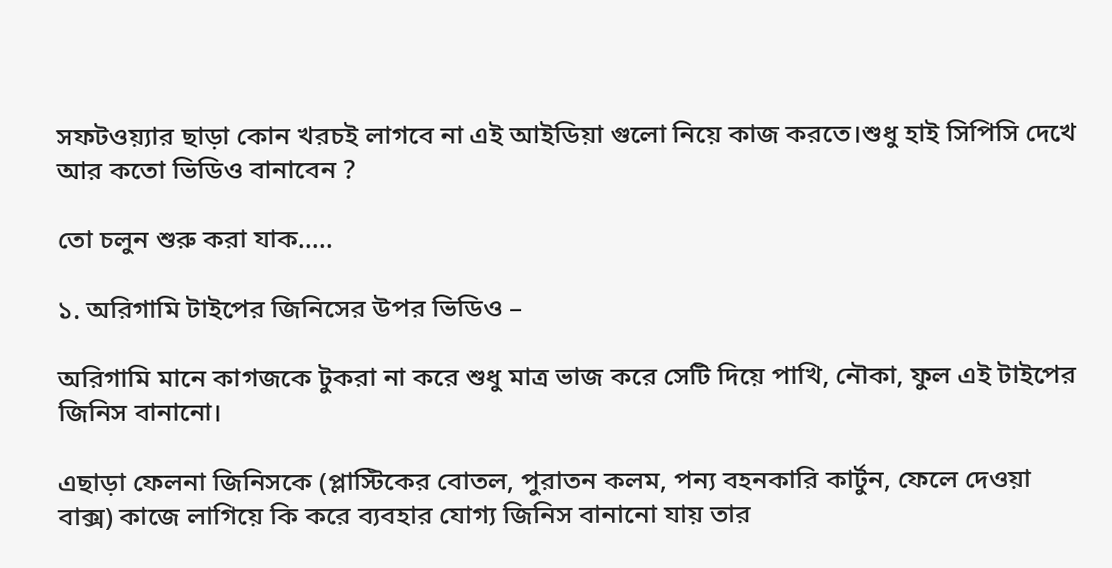সফটওয়্যার ছাড়া কোন খরচই লাগবে না এই আইডিয়া গুলো নিয়ে কাজ করতে।শুধু হাই সিপিসি দেখে আর কতো ভিডিও বানাবেন ?

তো চলুন শুরু করা যাক…..

১. অরিগামি টাইপের জিনিসের উপর ভিডিও –

অরিগামি মানে কাগজকে টুকরা না করে শুধু মাত্র ভাজ করে সেটি দিয়ে পাখি, নৌকা, ফুল এই টাইপের জিনিস বানানো।

এছাড়া ফেলনা জিনিসকে (প্লাস্টিকের বোতল, পুরাতন কলম, পন্য বহনকারি কার্টুন, ফেলে দেওয়া বাক্স) কাজে লাগিয়ে কি করে ব্যবহার যোগ্য জিনিস বানানো যায় তার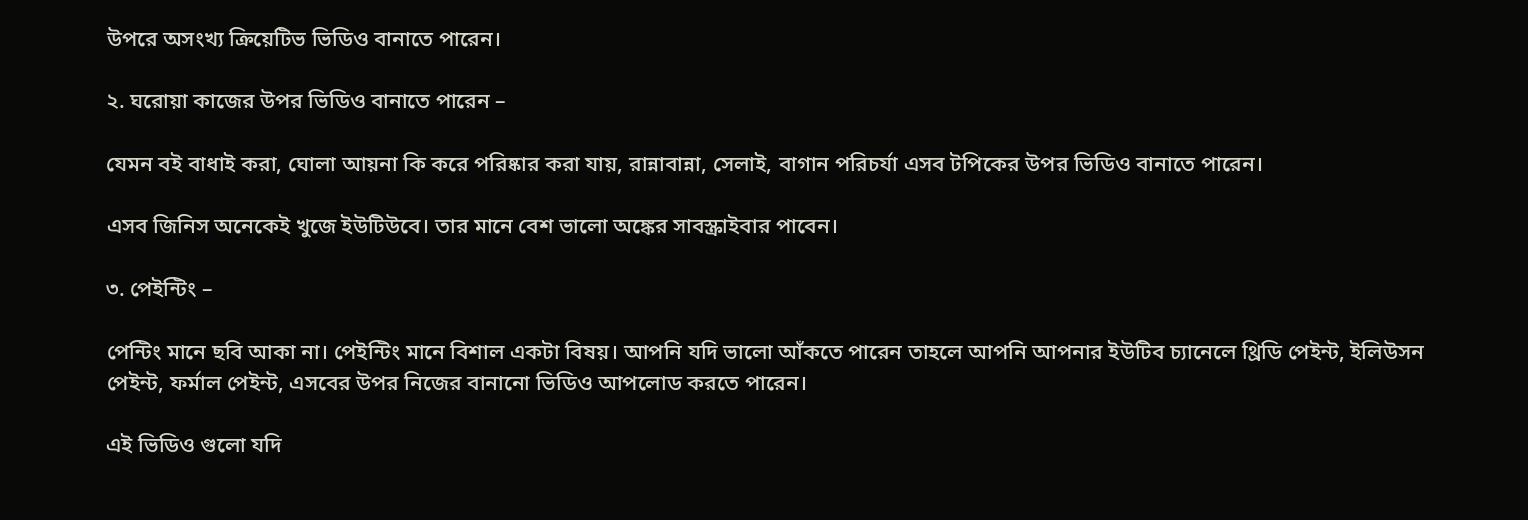উপরে অসংখ্য ক্রিয়েটিভ ভিডিও বানাতে পারেন।

২. ঘরোয়া কাজের উপর ভিডিও বানাতে পারেন –

যেমন বই বাধাই করা, ঘোলা আয়না কি করে পরিষ্কার করা যায়, রান্নাবান্না, সেলাই, বাগান পরিচর্যা এসব টপিকের উপর ভিডিও বানাতে পারেন।

এসব জিনিস অনেকেই খুজে ইউটিউবে। তার মানে বেশ ভালো অঙ্কের সাবস্ক্রাইবার পাবেন।

৩. পেইন্টিং –

পেন্টিং মানে ছবি আকা না। পেইন্টিং মানে বিশাল একটা বিষয়। আপনি যদি ভালো আঁকতে পারেন তাহলে আপনি আপনার ইউটিব চ্যানেলে থ্রিডি পেইন্ট, ইলিউসন পেইন্ট, ফর্মাল পেইন্ট, এসবের উপর নিজের বানানো ভিডিও আপলোড করতে পারেন।

এই ভিডিও গুলো যদি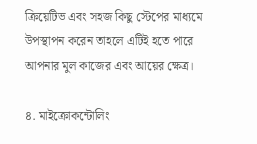ক্রিয়েটিভ এবং সহজ কিছু স্টেপের মাধ্যমে উপস্থাপন করেন তাহলে এটিই হতে পারে আপনার মুল কাজের এবং আয়ের ক্ষেত্র।

৪. মাইক্রোকন্টোলিং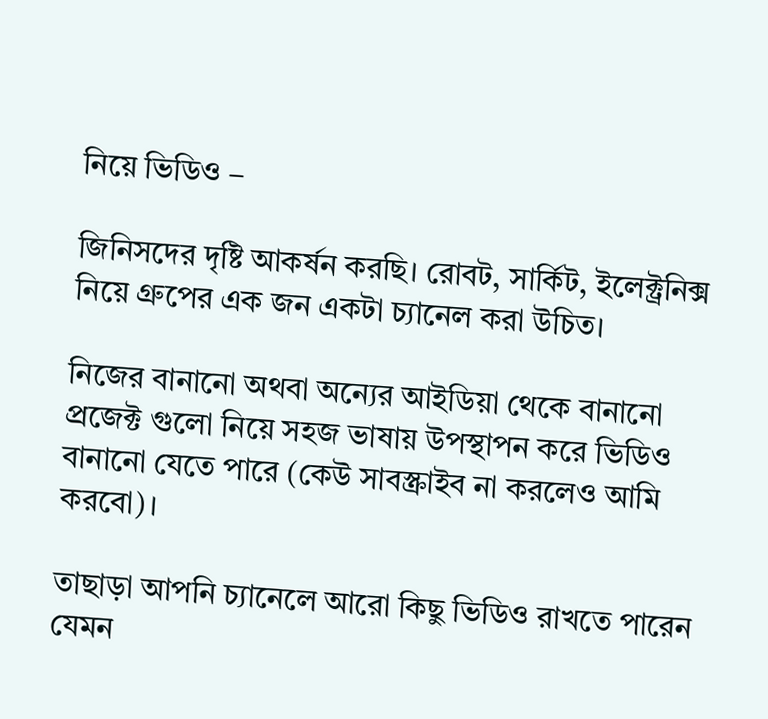নিয়ে ভিডিও –

জিনিসদের দৃষ্টি আকর্ষন করছি। রোবট, সার্কিট, ইলেক্ট্রনিক্স নিয়ে গ্রুপের এক জন একটা চ্যানেল করা উচিত।

নিজের বানানো অথবা অন্যের আইডিয়া থেকে বানানো প্রজেক্ট গুলো নিয়ে সহজ ভাষায় উপস্থাপন করে ভিডিও বানানো যেতে পারে (কেউ সাবস্ক্রাইব না করলেও আমি করবো)।

তাছাড়া আপনি চ্যানেলে আরো কিছু ভিডিও রাখতে পারেন যেমন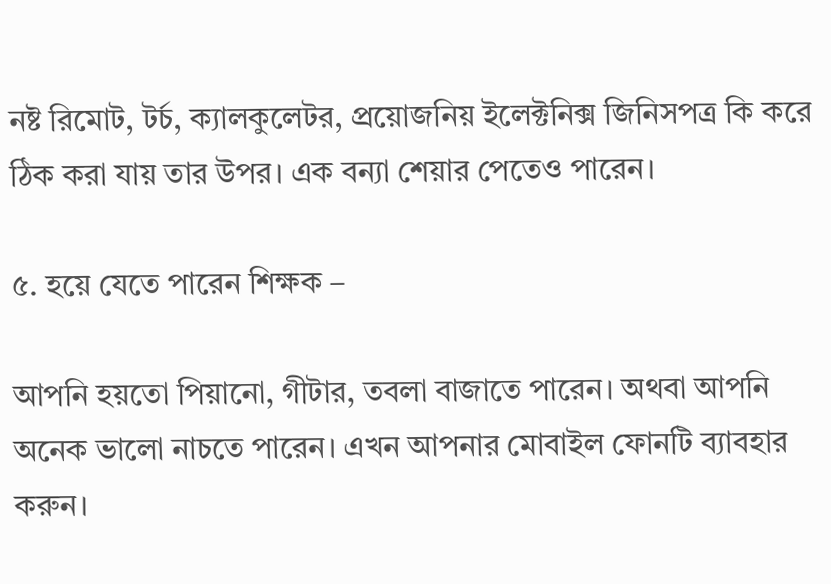নষ্ট রিমোট, টর্চ, ক্যালকুলেটর, প্রয়োজনিয় ইলেক্টনিক্স জিনিসপত্র কি করে ঠিক করা যায় তার উপর। এক বন্যা শেয়ার পেতেও পারেন।

৫. হয়ে যেতে পারেন শিক্ষক –

আপনি হয়তো পিয়ানো, গীটার, তবলা বাজাতে পারেন। অথবা আপনি অনেক ভালো নাচতে পারেন। এখন আপনার মোবাইল ফোনটি ব্যাবহার করুন।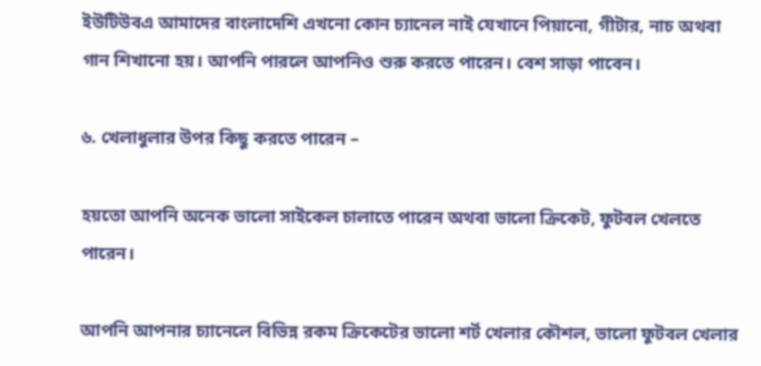ইউটিউবএ আমাদের বাংলাদেশি এখনো কোন চ্যানেল নাই যেখানে পিয়ানো, গীটার, নাচ অথবা গান শিখানো হয়। আপনি পারলে আপনিও শুরু করতে পারেন। বেশ সাড়া পাবেন।

৬. খেলাধুলার উপর কিছু করতে পারেন –

হয়তো আপনি অনেক ভালো সাইকেল চালাতে পারেন অথবা ভালো ক্রিকেট, ফুটবল খেলতে পারেন।

আপনি আপনার চ্যানেলে বিভিন্ন রকম ক্রিকেটের ভালো শর্ট খেলার কৌশল, ভালো ফুটবল খেলার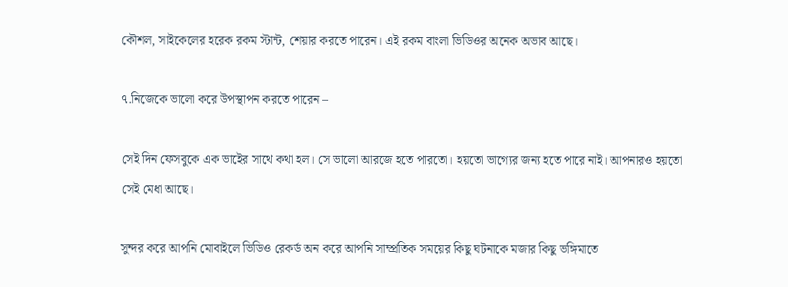কৌশল, সাইকেলের হরেক রকম স্টান্ট, শেয়ার করতে পারেন। এই রকম বাংলা ভিডিওর অনেক অভাব আছে।

৭.নিজেকে ভালো করে উপস্থাপন করতে পারেন –

সেই দিন ফেসবুকে এক ভাইের সাথে কথা হল। সে ভালো আরজে হতে পারতো। হয়তো ভাগ্যের জন্য হতে পারে নাই। আপনারও হয়তো সেই মেধা আছে।

সুন্দর করে আপনি মোবাইলে ভিডিও রেকর্ড অন করে আপনি সাম্প্রতিক সময়ের কিছু ঘটনাকে মজার কিছু ভঙ্গিমাতে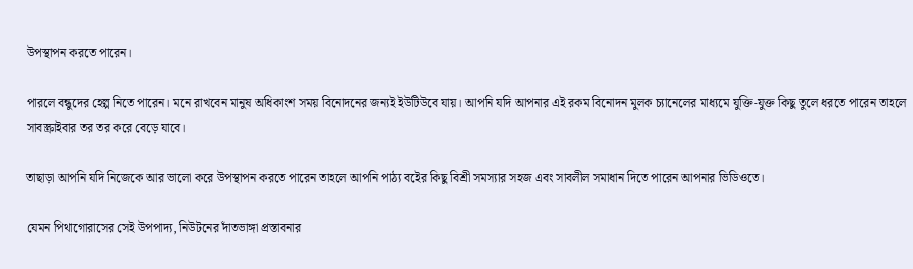উপস্থাপন করতে পারেন।

পারলে বন্ধুদের হেল্প নিতে পারেন। মনে রাখবেন মানুষ অধিকাংশ সময় বিনোদনের জন্যই ইউটিউবে যায়। আপনি যদি আপনার এই রকম বিনোদন মুলক চ্যানেলের মাধ্যমে যুক্তি-যুক্ত কিছু তুলে ধরতে পারেন তাহলে সাবস্ক্রাইবার তর তর করে বেড়ে যাবে।

তাছাড়া আপনি যদি নিজেকে আর ভালো করে উপস্থাপন করতে পারেন তাহলে আপনি পাঠ্য বইের কিছু বিশ্রী সমস্যার সহজ এবং সাবলীল সমাধান দিতে পারেন আপনার ভিডিওতে।

যেমন পিথাগোরাসের সেই উপপাদ্য, নিউটনের দাঁতভাঙ্গা প্রস্তাবনার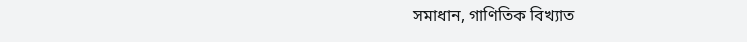সমাধান, গাণিতিক বিখ্যাত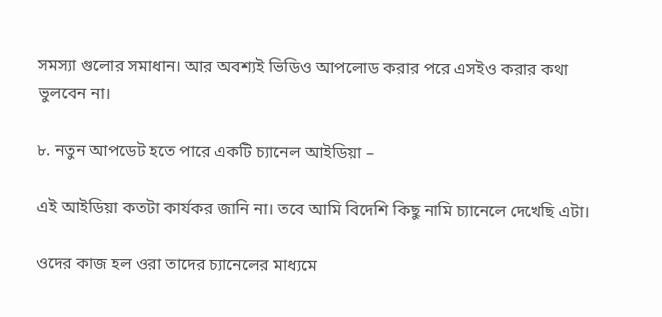সমস্যা গুলোর সমাধান। আর অবশ্যই ভিডিও আপলোড করার পরে এসইও করার কথা ভুলবেন না।

৮. নতুন আপডেট হতে পারে একটি চ্যানেল আইডিয়া –

এই আইডিয়া কতটা কার্যকর জানি না। তবে আমি বিদেশি কিছু নামি চ্যানেলে দেখেছি এটা।

ওদের কাজ হল ওরা তাদের চ্যানেলের মাধ্যমে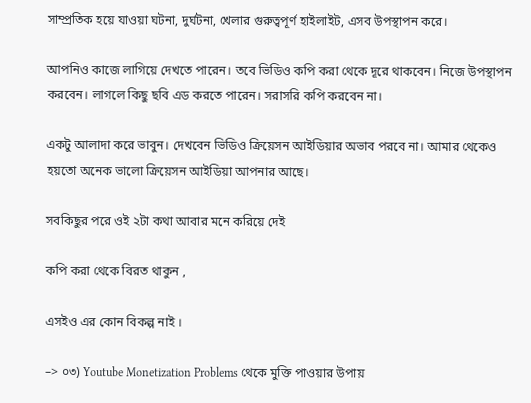সাম্প্রতিক হয়ে যাওয়া ঘটনা, দুর্ঘটনা, খেলার গুরুত্বপূর্ণ হাইলাইট, এসব উপস্থাপন করে।

আপনিও কাজে লাগিয়ে দেখতে পারেন। তবে ভিডিও কপি করা থেকে দূরে থাকবেন। নিজে উপস্থাপন করবেন। লাগলে কিছু ছবি এড করতে পারেন। সরাসরি কপি করবেন না।

একটু আলাদা করে ভাবুন। দেখবেন ভিডিও ক্রিয়েসন আইডিয়ার অভাব পরবে না। আমার থেকেও হয়তো অনেক ভালো ক্রিয়েসন আইডিয়া আপনার আছে।

সবকিছুর পরে ওই ২টা কথা আবার মনে করিয়ে দেই

কপি করা থেকে বিরত থাকুন ,

এসইও এর কোন বিকল্প নাই ।

–> ০৩) Youtube Monetization Problems থেকে মুক্তি পাওয়ার উপায়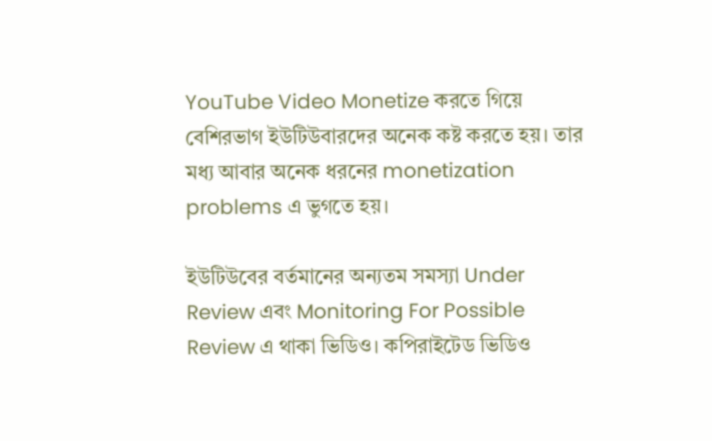YouTube Video Monetize করতে গিয়ে বেশিরভাগ ইউটিউবারদের অনেক কষ্ট করতে হয়। তার মধ্য আবার অনেক ধরনের monetization problems এ ভুগতে হয়।

ইউটিউবের বর্তমানের অন্যতম সমস্যা Under Review এবং Monitoring For Possible Review এ থাকা ভিডিও। কপিরাইটেড ভিডিও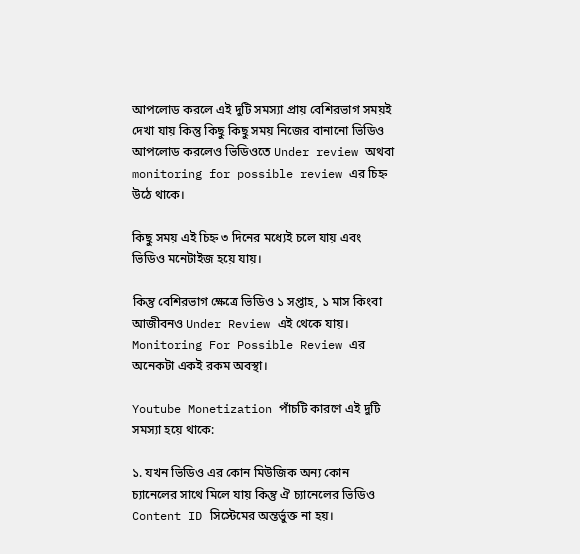আপলোড করলে এই দুটি সমস্যা প্রায় বেশিরভাগ সময়ই দেখা যায় কিন্তু কিছু কিছু সময় নিজের বানানো ভিডিও আপলোড করলেও ভিডিওতে Under review অথবা monitoring for possible review এর চিহ্ন উঠে থাকে।

কিছু সময় এই চিহ্ন ৩ দিনের মধ্যেই চলে যায় এবং ভিডিও মনেটাইজ হয়ে যায়।

কিন্তু বেশিরভাগ ক্ষেত্রে ভিডিও ১ সপ্তাহ, ১ মাস কিংবা আজীবনও Under Review এই থেকে যায়। Monitoring For Possible Review এর অনেকটা একই রকম অবস্থা।

Youtube Monetization পাঁচটি কারণে এই দুটি সমস্যা হয়ে থাকে:

১. যখন ভিডিও এর কোন মিউজিক অন্য কোন চ্যানেলের সাথে মিলে যায় কিন্তু ঐ চ্যানেলের ভিডিও Content ID সিস্টেমের অন্তর্ভুক্ত না হয়।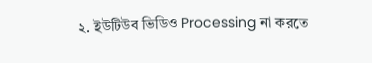২. ইউটিউব ভিডিও Processing না করতে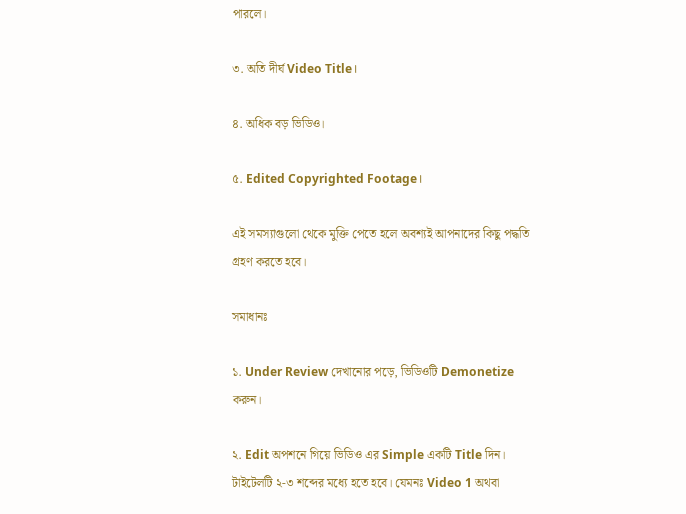পারলে।

৩. অতি দীর্ঘ Video Title।

৪. অধিক বড় ভিডিও।

৫. Edited Copyrighted Footage।

এই সমস্যাগুলো থেকে মুক্তি পেতে হলে অবশ্যই আপনাদের কিছু পদ্ধতি গ্রহণ করতে হবে।

সমাধানঃ

১. Under Review দেখানোর পড়ে, ভিডিওটি Demonetize করুন।

২. Edit অপশনে গিয়ে ভিডিও এর Simple একটি Title দিন। টাইটেলটি ২-৩ শব্দের মধ্যে হতে হবে। যেমনঃ Video 1 অথবা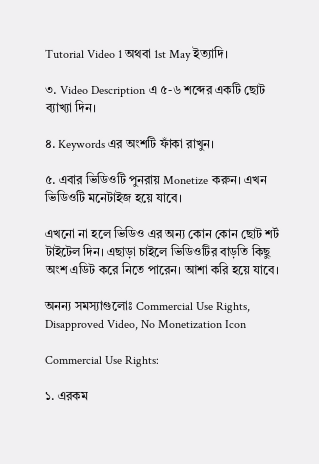Tutorial Video 1 অথবা 1st May ইত্যাদি।

৩. Video Description এ ৫-৬ শব্দের একটি ছোট ব্যাখ্যা দিন।

৪. Keywords এর অংশটি ফাঁকা রাখুন।

৫. এবার ভিডিওটি পুনরায় Monetize করুন। এখন ভিডিওটি মনেটাইজ হয়ে যাবে।

এখনো না হলে ভিডিও এর অন্য কোন কোন ছোট শর্ট টাইটেল দিন। এছাড়া চাইলে ভিডিওটির বাড়তি কিছু অংশ এডিট করে নিতে পারেন। আশা করি হয়ে যাবে।

অনন্য সমস্যাগুলোঃ Commercial Use Rights, Disapproved Video, No Monetization Icon

Commercial Use Rights:

১. এরকম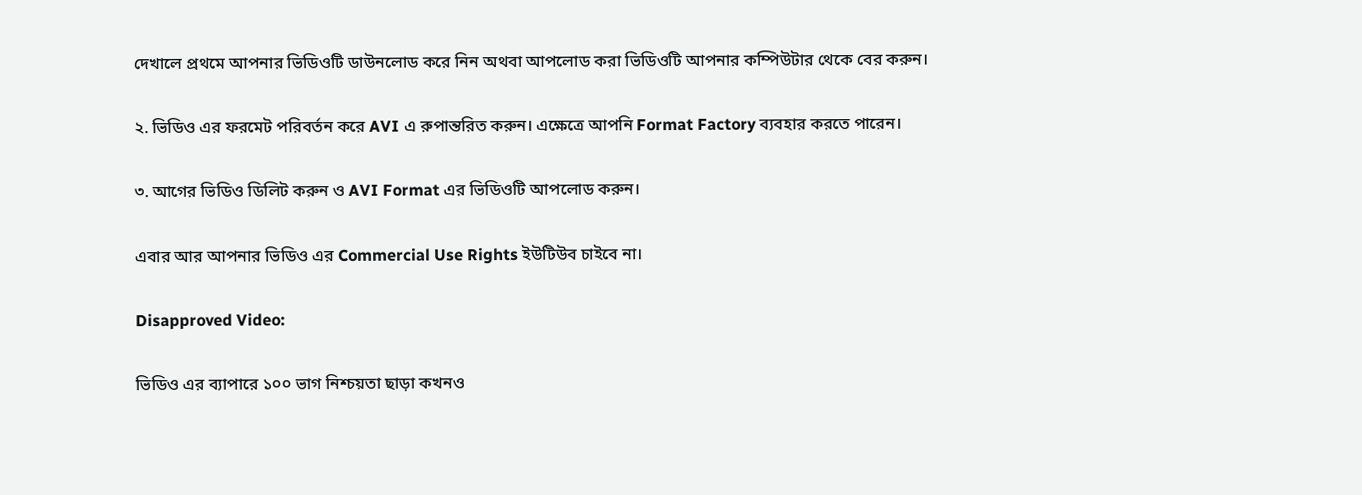দেখালে প্রথমে আপনার ভিডিওটি ডাউনলোড করে নিন অথবা আপলোড করা ভিডিওটি আপনার কম্পিউটার থেকে বের করুন।

২. ভিডিও এর ফরমেট পরিবর্তন করে AVI এ রুপান্তরিত করুন। এক্ষেত্রে আপনি Format Factory ব্যবহার করতে পারেন।

৩. আগের ভিডিও ডিলিট করুন ও AVI Format এর ভিডিওটি আপলোড করুন।

এবার আর আপনার ভিডিও এর Commercial Use Rights ইউটিউব চাইবে না।

Disapproved Video:

ভিডিও এর ব্যাপারে ১০০ ভাগ নিশ্চয়তা ছাড়া কখনও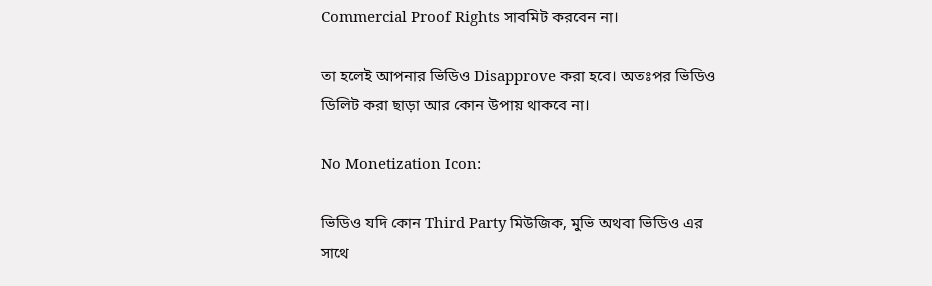Commercial Proof Rights সাবমিট করবেন না।

তা হলেই আপনার ভিডিও Disapprove করা হবে। অতঃপর ভিডিও ডিলিট করা ছাড়া আর কোন উপায় থাকবে না।

No Monetization Icon:

ভিডিও যদি কোন Third Party মিউজিক, মুভি অথবা ভিডিও এর সাথে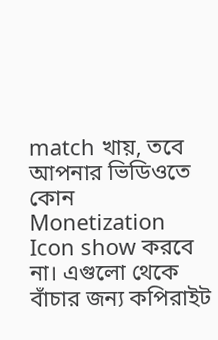match খায়, তবে আপনার ভিডিওতে কোন Monetization Icon show করবে না। এগুলো থেকে বাঁচার জন্য কপিরাইট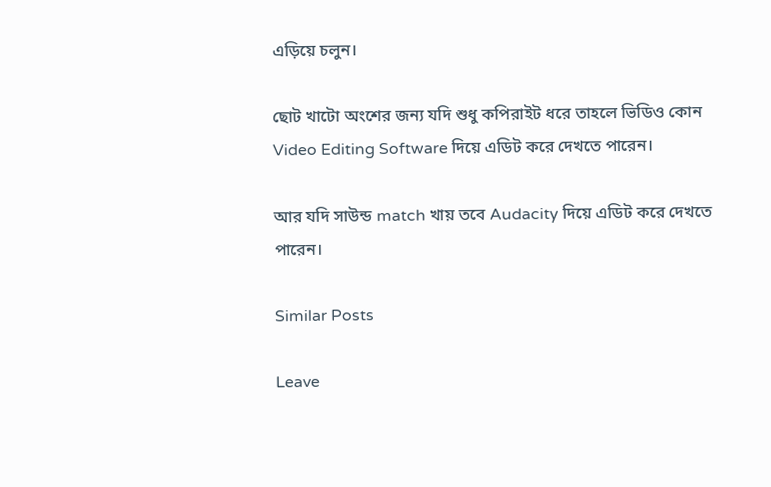এড়িয়ে চলুন।

ছোট খাটো অংশের জন্য যদি শুধু কপিরাইট ধরে তাহলে ভিডিও কোন Video Editing Software দিয়ে এডিট করে দেখতে পারেন।

আর যদি সাউন্ড match খায় তবে Audacity দিয়ে এডিট করে দেখতে পারেন।

Similar Posts

Leave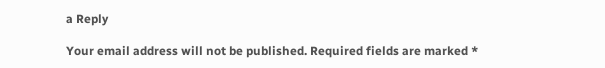a Reply

Your email address will not be published. Required fields are marked *